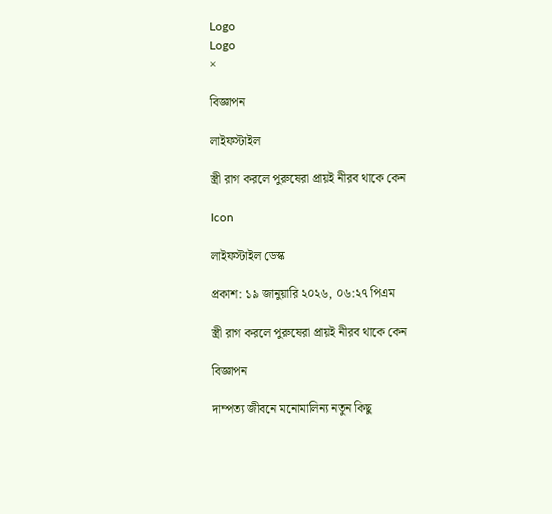Logo
Logo
×

বিজ্ঞাপন

লাইফস্টাইল

স্ত্রী রাগ করলে পুরুষেরা প্রায়ই নীরব থাকে কেন

Icon

লাইফস্টাইল ডেস্ক

প্রকাশ: ১৯ জানুয়ারি ২০২৬, ০৬:২৭ পিএম

স্ত্রী রাগ করলে পুরুষেরা প্রায়ই নীরব থাকে কেন

বিজ্ঞাপন

দাম্পত্য জীবনে মনোমালিন্য নতুন কিছু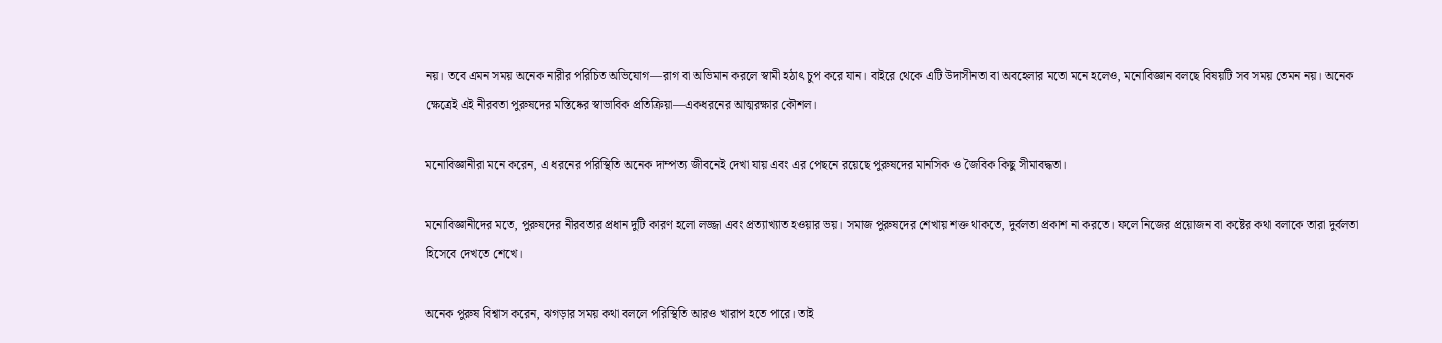নয়। তবে এমন সময় অনেক নারীর পরিচিত অভিযোগ—রাগ বা অভিমান করলে স্বামী হঠাৎ চুপ করে যান। বাইরে থেকে এটি উদাসীনতা বা অবহেলার মতো মনে হলেও, মনোবিজ্ঞান বলছে বিষয়টি সব সময় তেমন নয়। অনেক ক্ষেত্রেই এই নীরবতা পুরুষদের মস্তিষ্কের স্বাভাবিক প্রতিক্রিয়া—একধরনের আত্মরক্ষার কৌশল।

মনোবিজ্ঞানীরা মনে করেন, এ ধরনের পরিস্থিতি অনেক দাম্পত্য জীবনেই দেখা যায় এবং এর পেছনে রয়েছে পুরুষদের মানসিক ও জৈবিক কিছু সীমাবদ্ধতা।

মনোবিজ্ঞানীদের মতে, পুরুষদের নীরবতার প্রধান দুটি কারণ হলো লজ্জা এবং প্রত্যাখ্যাত হওয়ার ভয়। সমাজ পুরুষদের শেখায় শক্ত থাকতে, দুর্বলতা প্রকাশ না করতে। ফলে নিজের প্রয়োজন বা কষ্টের কথা বলাকে তারা দুর্বলতা হিসেবে দেখতে শেখে।

অনেক পুরুষ বিশ্বাস করেন, ঝগড়ার সময় কথা বললে পরিস্থিতি আরও খারাপ হতে পারে। তাই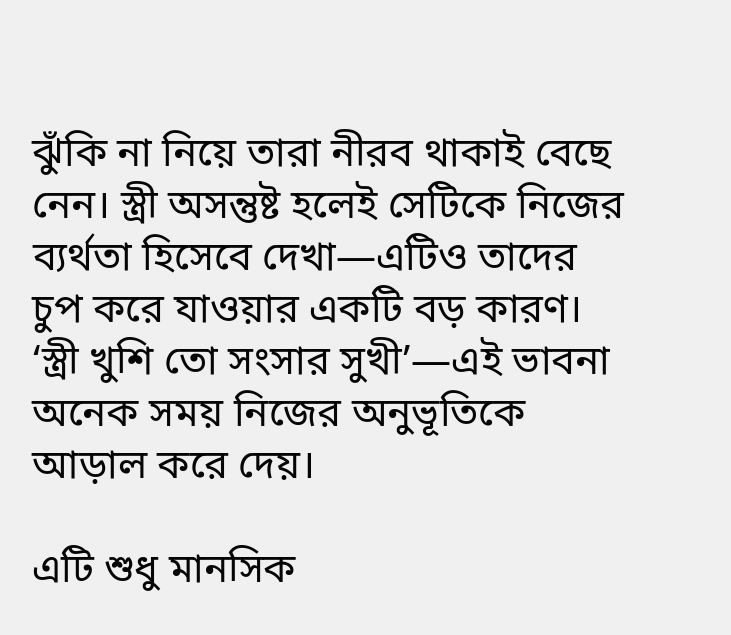ঝুঁকি না নিয়ে তারা নীরব থাকাই বেছে নেন। স্ত্রী অসন্তুষ্ট হলেই সেটিকে নিজের ব্যর্থতা হিসেবে দেখা—এটিও তাদের চুপ করে যাওয়ার একটি বড় কারণ। ‘স্ত্রী খুশি তো সংসার সুখী’—এই ভাবনা অনেক সময় নিজের অনুভূতিকে আড়াল করে দেয়।

এটি শুধু মানসিক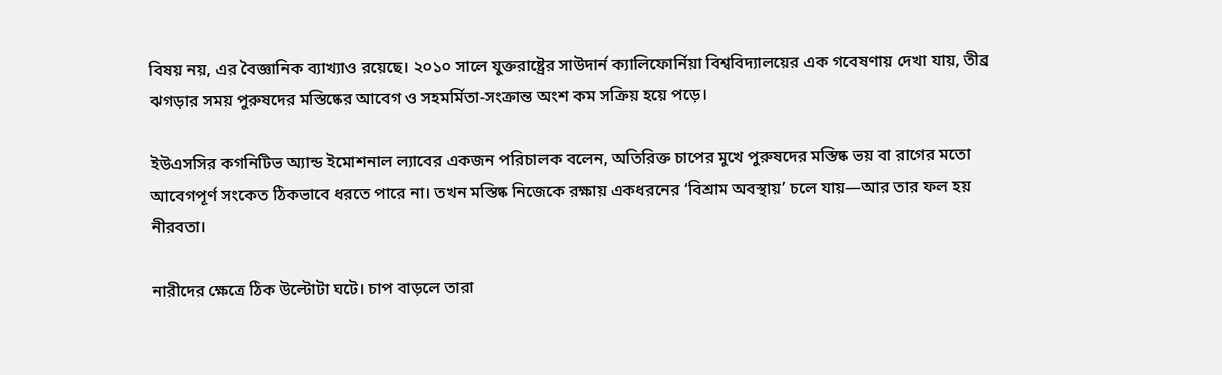বিষয় নয়, এর বৈজ্ঞানিক ব্যাখ্যাও রয়েছে। ২০১০ সালে যুক্তরাষ্ট্রের সাউদার্ন ক্যালিফোর্নিয়া বিশ্ববিদ্যালয়ের এক গবেষণায় দেখা যায়, তীব্র ঝগড়ার সময় পুরুষদের মস্তিষ্কের আবেগ ও সহমর্মিতা-সংক্রান্ত অংশ কম সক্রিয় হয়ে পড়ে।

ইউএসসির কগনিটিভ অ্যান্ড ইমোশনাল ল্যাবের একজন পরিচালক বলেন, অতিরিক্ত চাপের মুখে পুরুষদের মস্তিষ্ক ভয় বা রাগের মতো আবেগপূর্ণ সংকেত ঠিকভাবে ধরতে পারে না। তখন মস্তিষ্ক নিজেকে রক্ষায় একধরনের ‘বিশ্রাম অবস্থায়’ চলে যায়—আর তার ফল হয় নীরবতা।

নারীদের ক্ষেত্রে ঠিক উল্টোটা ঘটে। চাপ বাড়লে তারা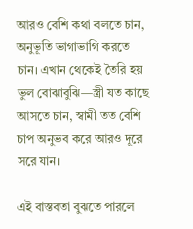আরও বেশি কথা বলতে চান, অনুভূতি ভাগাভাগি করতে চান। এখান থেকেই তৈরি হয় ভুল বোঝাবুঝি—স্ত্রী যত কাছে আসতে চান, স্বামী তত বেশি চাপ অনুভব করে আরও দূরে সরে যান।

এই বাস্তবতা বুঝতে পারলে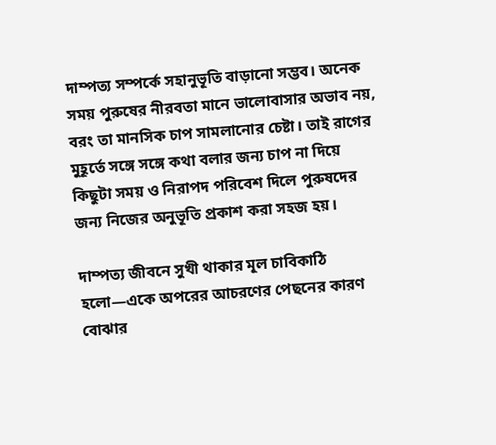দাম্পত্য সম্পর্কে সহানুভূতি বাড়ানো সম্ভব। অনেক সময় পুরুষের নীরবতা মানে ভালোবাসার অভাব নয়, বরং তা মানসিক চাপ সামলানোর চেষ্টা। তাই রাগের মুহূর্তে সঙ্গে সঙ্গে কথা বলার জন্য চাপ না দিয়ে কিছুটা সময় ও নিরাপদ পরিবেশ দিলে পুরুষদের জন্য নিজের অনুভূতি প্রকাশ করা সহজ হয়।

দাম্পত্য জীবনে সুখী থাকার মূল চাবিকাঠি হলো—একে অপরের আচরণের পেছনের কারণ বোঝার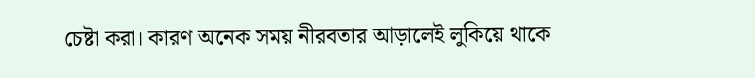চেষ্টা করা। কারণ অনেক সময় নীরবতার আড়ালেই লুকিয়ে থাকে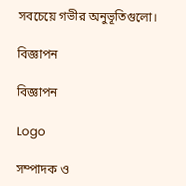সবচেয়ে গভীর অনুভূতিগুলো।

বিজ্ঞাপন

বিজ্ঞাপন

Logo

সম্পাদক ও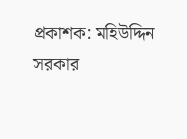প্রকাশক: মহিউদ্দিন সরকার